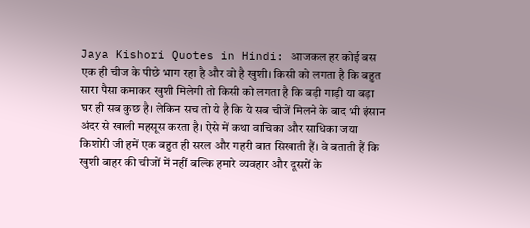Jaya Kishori Quotes in Hindi: आजकल हर कोई बस एक ही चीज के पीछे भाग रहा है और वो है खुशी। किसी को लगता है कि बहुत सारा पैसा कमाकर खुशी मिलेगी तो किसी को लगता है कि बड़ी गाड़ी या बड़ा घर ही सब कुछ है। लेकिन सच तो ये है कि ये सब चीजें मिलने के बाद भी इंसान अंदर से खाली महसूस करता है। ऐसे में कथा वाचिका और साधिका जया किशोरी जी हमें एक बहुत ही सरल और गहरी बात सिखाती हैं। वे बताती हैं कि खुशी बाहर की चीजों में नहीं बल्कि हमारे व्यवहार और दूसरों के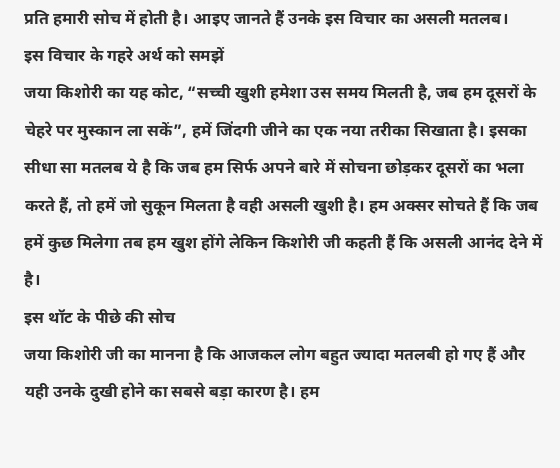प्रति हमारी सोच में होती है। आइए जानते हैं उनके इस विचार का असली मतलब।
इस विचार के गहरे अर्थ को समझें
जया किशोरी का यह कोट, “सच्ची खुशी हमेशा उस समय मिलती है, जब हम दूसरों के चेहरे पर मुस्कान ला सकें”, हमें जिंदगी जीने का एक नया तरीका सिखाता है। इसका सीधा सा मतलब ये है कि जब हम सिर्फ अपने बारे में सोचना छोड़कर दूसरों का भला करते हैं, तो हमें जो सुकून मिलता है वही असली खुशी है। हम अक्सर सोचते हैं कि जब हमें कुछ मिलेगा तब हम खुश होंगे लेकिन किशोरी जी कहती हैं कि असली आनंद देने में है।
इस थॉट के पीछे की सोच
जया किशोरी जी का मानना है कि आजकल लोग बहुत ज्यादा मतलबी हो गए हैं और यही उनके दुखी होने का सबसे बड़ा कारण है। हम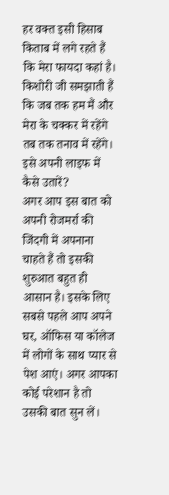हर वक्त इसी हिसाब किताब में लगे रहते हैं कि मेरा फायदा कहां है। किशोरी जी समझाती हैं कि जब तक हम मैं और मेरा के चक्कर में रहेंगे तब तक तनाव में रहेंगे।
इसे अपनी लाइफ में कैसे उतारें?
अगर आप इस बात को अपनी रोजमर्रा की जिंदगी में अपनाना चाहते हैं तो इसकी शुरुआत बहुत ही आसान है। इसके लिए सबसे पहले आप अपने घर, ऑफिस या कॉलेज में लोगों के साथ प्यार से पेश आएं। अगर आपका कोई परेशान है तो उसकी बात सुन लें।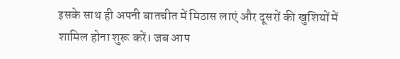इसके साथ ही अपनी बातचीत में मिठास लाएं और दूसरों की खुशियों में शामिल होना शुरू करें। जब आप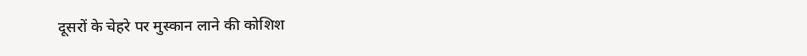दूसरों के चेहरे पर मुस्कान लाने की कोशिश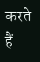करते हैं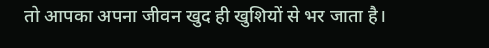तो आपका अपना जीवन खुद ही खुशियों से भर जाता है।